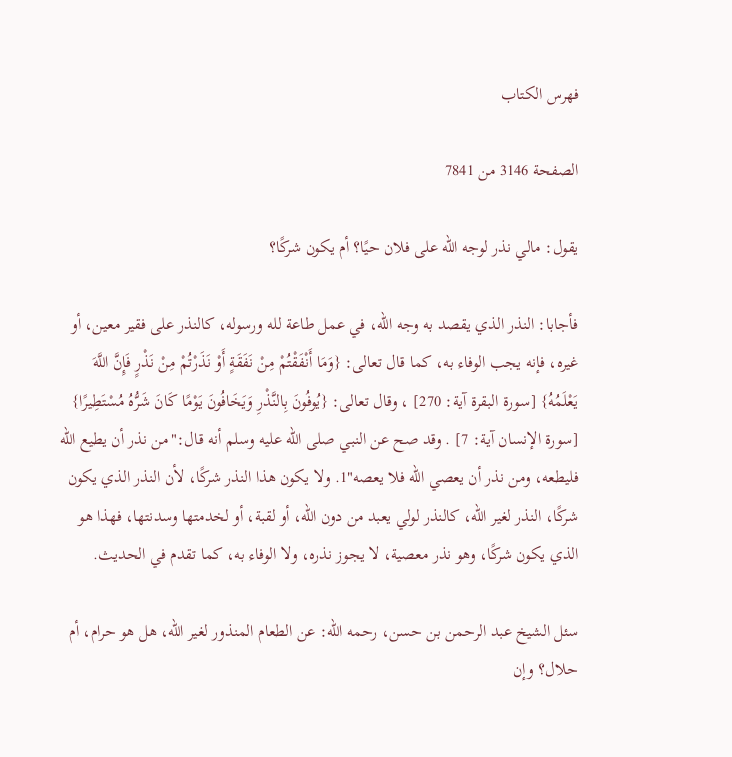فهرس الكتاب

الصفحة 3146 من 7841

يقول: مالي نذر لوجه الله على فلان حيًا؟ أم يكون شركًا؟

فأجابا: النذر الذي يقصد به وجه الله، في عمل طاعة لله ورسوله، كالنذر على فقير معين، أو غيره، فإنه يجب الوفاء به، كما قال تعالى: {وَمَا أَنْفَقْتُمْ مِنْ نَفَقَةٍ أَوْ نَذَرْتُمْ مِنْ نَذْرٍ فَإِنَّ اللَّهَ يَعْلَمُهُ} [سورة البقرة آية: 270] ، وقال تعالى: {يُوفُونَ بِالنَّذْرِ وَيَخَافُونَ يَوْمًا كَانَ شَرُّهُ مُسْتَطِيرًا} [سورة الإنسان آية: 7] . وقد صح عن النبي صلى الله عليه وسلم أنه قال:"من نذر أن يطيع الله فليطعه، ومن نذر أن يعصي الله فلا يعصه"1. ولا يكون هذا النذر شركًا، لأن النذر الذي يكون شركًا، النذر لغير الله، كالنذر لولي يعبد من دون الله، أو لقبة، أو لخدمتها وسدنتها، فهذا هو الذي يكون شركًا، وهو نذر معصية، لا يجوز نذره، ولا الوفاء به، كما تقدم في الحديث.

سئل الشيخ عبد الرحمن بن حسن، رحمه الله: عن الطعام المنذور لغير الله، هل هو حرام، أم حلال؟ وإن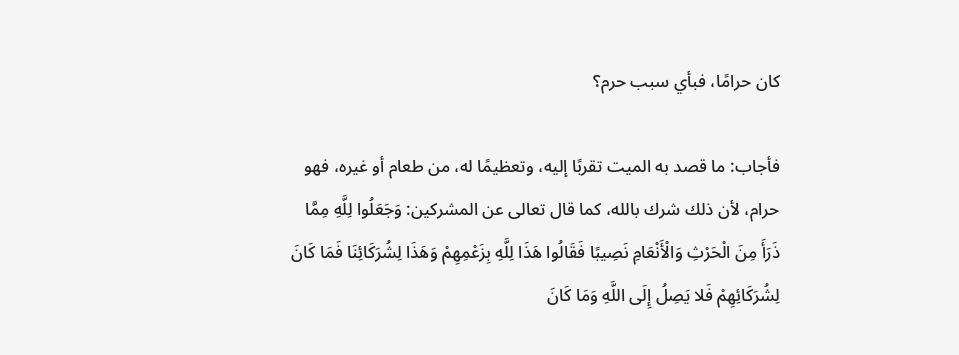كان حرامًا، فبأي سبب حرم؟

فأجاب: ما قصد به الميت تقربًا إليه، وتعظيمًا له، من طعام أو غيره، فهو حرام، لأن ذلك شرك بالله، كما قال تعالى عن المشركين: وَجَعَلُوا لِلَّهِ مِمَّا ذَرَأَ مِنَ الْحَرْثِ وَالْأَنْعَامِ نَصِيبًا فَقَالُوا هَذَا لِلَّهِ بِزَعْمِهِمْ وَهَذَا لِشُرَكَائِنَا فَمَا كَانَ لِشُرَكَائِهِمْ فَلا يَصِلُ إِلَى اللَّهِ وَمَا كَانَ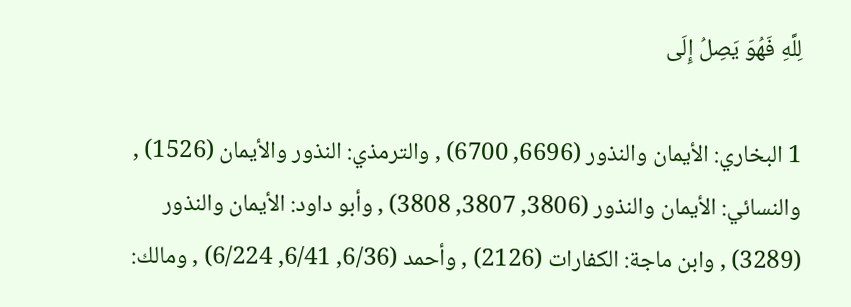لِلَّهِ فَهُوَ يَصِلُ إِلَى

1 البخاري: الأيمان والنذور (6696, 6700) , والترمذي: النذور والأيمان (1526) , والنسائي: الأيمان والنذور (3806, 3807, 3808) , وأبو داود: الأيمان والنذور (3289) , وابن ماجة: الكفارات (2126) , وأحمد (6/36, 6/41, 6/224) , ومالك: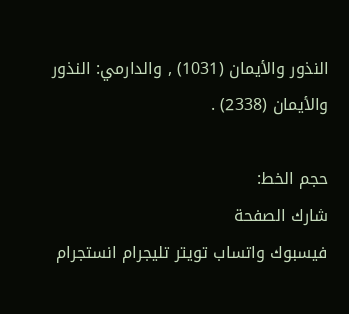النذور والأيمان (1031) , والدارمي: النذور والأيمان (2338) .

حجم الخط:
شارك الصفحة
فيسبوك واتساب تويتر تليجرام انستجرام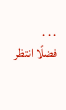. . .
فضلًا انتظر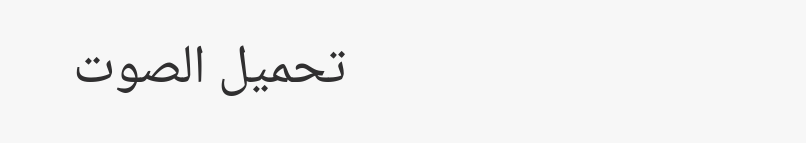تحميل الصوت